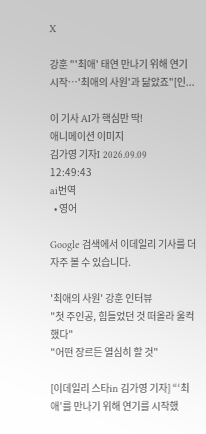X

강훈 "'최애' 태연 만나기 위해 연기 시작…'최애의 사원'과 닮았죠"[인...

이 기사 AI가 핵심만 딱!
애니메이션 이미지
김가영 기자I 2026.09.09 12:49:43
ai번역
  • 영어

Google 검색에서 이데일리 기사를 더 자주 볼 수 있습니다.

'최애의 사원' 강훈 인터뷰
"첫 주인공, 힘들었던 것 떠올라 울컥했다"
"어떤 장르든 열심히 할 것"

[이데일리 스타in 김가영 기자] “‘최애’를 만나기 위해 연기를 시작했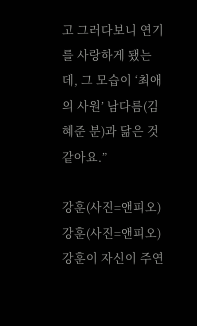고 그러다보니 연기를 사랑하게 됐는데, 그 모습이 ‘최애의 사원’ 남다름(김혜준 분)과 닮은 것 같아요.”

강훈(사진=앤피오)
강훈(사진=앤피오)
강훈이 자신이 주연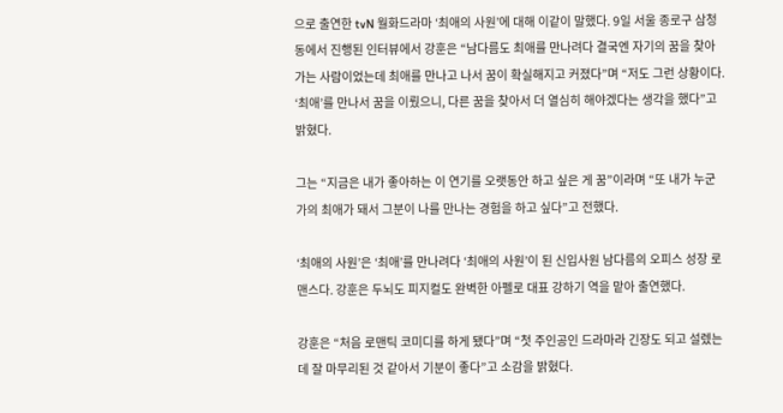으로 출연한 tvN 월화드라마 ‘최애의 사원’에 대해 이같이 말했다. 9일 서울 종로구 삼청동에서 진행된 인터뷰에서 강훈은 “남다름도 최애를 만나려다 결국엔 자기의 꿈을 찾아가는 사람이었는데 최애를 만나고 나서 꿈이 확실해지고 커졌다”며 “저도 그런 상황이다. ‘최애’를 만나서 꿈을 이뤘으니, 다른 꿈을 찾아서 더 열심히 해야겠다는 생각을 했다”고 밝혔다.

그는 “지금은 내가 좋아하는 이 연기를 오랫동안 하고 싶은 게 꿈”이라며 “또 내가 누군가의 최애가 돼서 그분이 나를 만나는 경험을 하고 싶다”고 전했다.

‘최애의 사원’은 ‘최애’를 만나려다 ‘최애의 사원’이 된 신입사원 남다름의 오피스 성장 로맨스다. 강훈은 두뇌도 피지컬도 완벽한 아펠로 대표 강하기 역을 맡아 출연했다.

강훈은 “처음 로맨틱 코미디를 하게 됐다”며 “첫 주인공인 드라마라 긴장도 되고 설렜는데 잘 마무리된 것 같아서 기분이 좋다”고 소감을 밝혔다.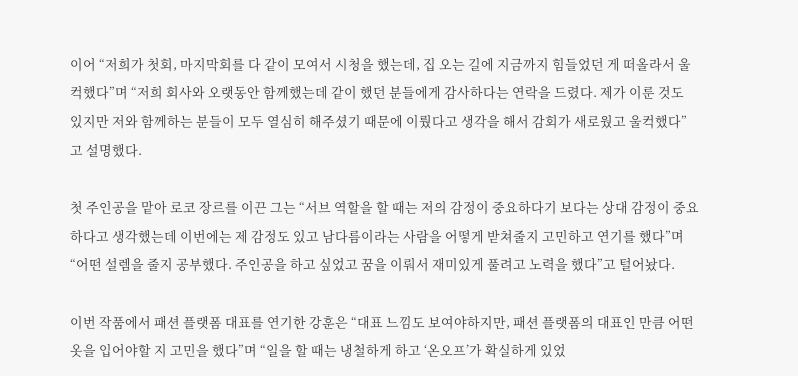이어 “저희가 첫회, 마지막회를 다 같이 모여서 시청을 했는데, 집 오는 길에 지금까지 힘들었던 게 떠올라서 울컥했다”며 “저희 회사와 오랫동안 함께했는데 같이 했던 분들에게 감사하다는 연락을 드렸다. 제가 이룬 것도 있지만 저와 함께하는 분들이 모두 열심히 해주셨기 때문에 이뤘다고 생각을 해서 감회가 새로웠고 울컥했다”고 설명했다.

첫 주인공을 맡아 로코 장르를 이끈 그는 “서브 역할을 할 때는 저의 감정이 중요하다기 보다는 상대 감정이 중요하다고 생각했는데 이번에는 제 감정도 있고 남다름이라는 사람을 어떻게 받쳐줄지 고민하고 연기를 했다”며 “어떤 설렘을 줄지 공부했다. 주인공을 하고 싶었고 꿈을 이뤄서 재미있게 풀려고 노력을 했다”고 털어놨다.

이번 작품에서 패션 플랫폼 대표를 연기한 강훈은 “대표 느낌도 보여야하지만, 패션 플랫폼의 대표인 만큼 어떤 옷을 입어야할 지 고민을 했다”며 “일을 할 때는 냉철하게 하고 ‘온오프’가 확실하게 있었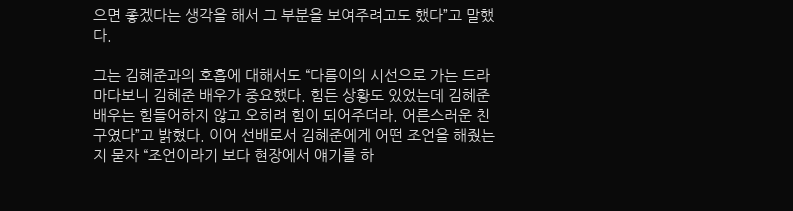으면 좋겠다는 생각을 해서 그 부분을 보여주려고도 했다”고 말했다.

그는 김혜준과의 호흡에 대해서도 “다름이의 시선으로 가는 드라마다보니 김혜준 배우가 중요했다. 힘든 상황도 있었는데 김혜준 배우는 힘들어하지 않고 오히려 힘이 되어주더라. 어른스러운 친구였다”고 밝혔다. 이어 선배로서 김혜준에게 어떤 조언을 해줬는지 묻자 “조언이라기 보다 현장에서 얘기를 하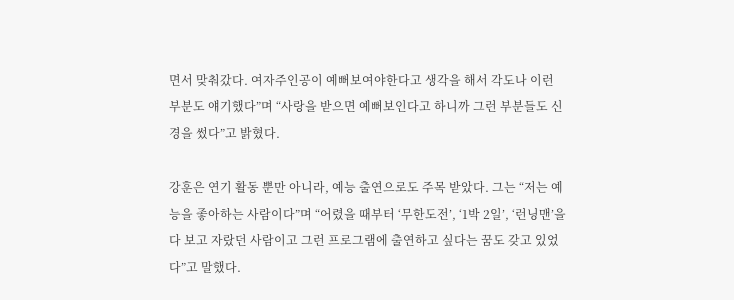면서 맞춰갔다. 여자주인공이 예뻐보여야한다고 생각을 해서 각도나 이런 부분도 얘기했다”며 “사랑을 받으면 예뻐보인다고 하니까 그런 부분들도 신경을 썼다”고 밝혔다.

강훈은 연기 활동 뿐만 아니라, 예능 출연으로도 주목 받았다. 그는 “저는 예능을 좋아하는 사람이다”며 “어렸을 때부터 ‘무한도전’, ‘1박 2일’, ‘런닝맨’을 다 보고 자랐던 사람이고 그런 프로그램에 출연하고 싶다는 꿈도 갖고 있었다”고 말했다.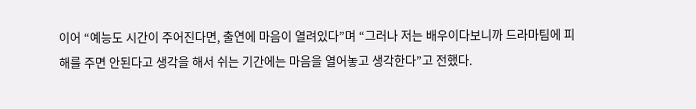이어 “예능도 시간이 주어진다면, 출연에 마음이 열려있다”며 “그러나 저는 배우이다보니까 드라마팀에 피해를 주면 안된다고 생각을 해서 쉬는 기간에는 마음을 열어놓고 생각한다”고 전했다.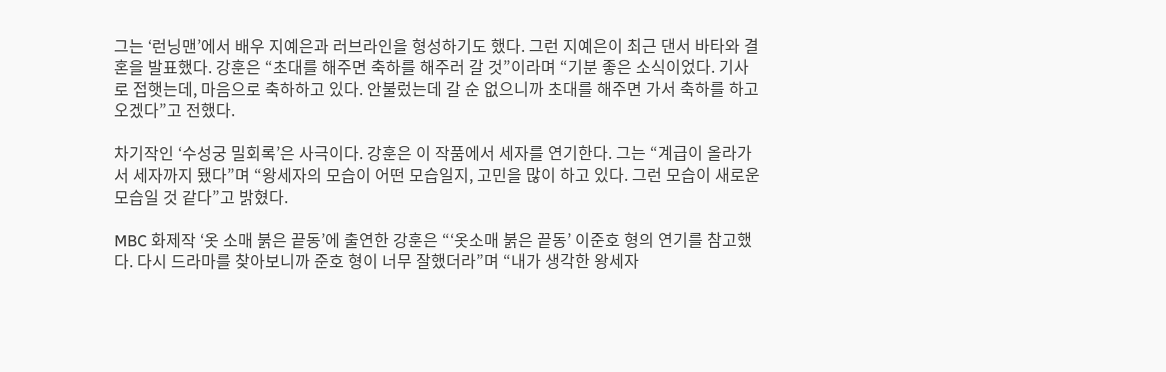그는 ‘런닝맨’에서 배우 지예은과 러브라인을 형성하기도 했다. 그런 지예은이 최근 댄서 바타와 결혼을 발표했다. 강훈은 “초대를 해주면 축하를 해주러 갈 것”이라며 “기분 좋은 소식이었다. 기사로 접햇는데, 마음으로 축하하고 있다. 안불렀는데 갈 순 없으니까 초대를 해주면 가서 축하를 하고 오겠다”고 전했다.

차기작인 ‘수성궁 밀회록’은 사극이다. 강훈은 이 작품에서 세자를 연기한다. 그는 “계급이 올라가서 세자까지 됐다”며 “왕세자의 모습이 어떤 모습일지, 고민을 많이 하고 있다. 그런 모습이 새로운 모습일 것 같다”고 밝혔다.

MBC 화제작 ‘옷 소매 붉은 끝동’에 출연한 강훈은 “‘옷소매 붉은 끝동’ 이준호 형의 연기를 참고했다. 다시 드라마를 찾아보니까 준호 형이 너무 잘했더라”며 “내가 생각한 왕세자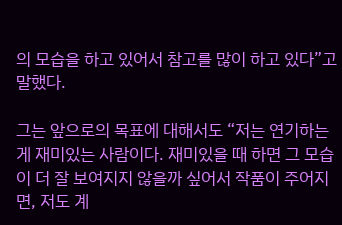의 모습을 하고 있어서 참고를 많이 하고 있다”고 말했다.

그는 앞으로의 목표에 대해서도 “저는 연기하는 게 재미있는 사람이다. 재미있을 때 하면 그 모습이 더 잘 보여지지 않을까 싶어서 작품이 주어지면, 저도 계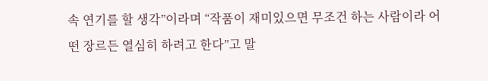속 연기를 할 생각”이라며 “작품이 재미있으면 무조건 하는 사람이라 어떤 장르든 열심히 하려고 한다”고 말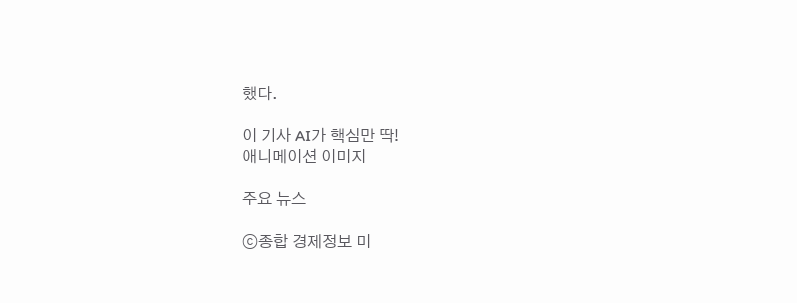했다.

이 기사 AI가 핵심만 딱!
애니메이션 이미지

주요 뉴스

ⓒ종합 경제정보 미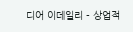디어 이데일리 - 상업적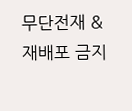무단전재 & 재배포 금지